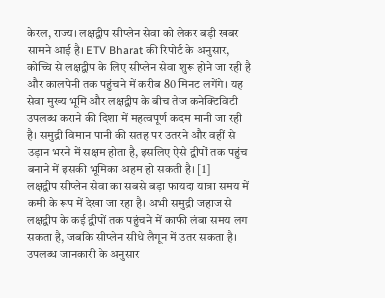केरल, राज्य। लक्षद्वीप सीप्लेन सेवा को लेकर बड़ी खबर सामने आई है। ETV Bharat की रिपोर्ट के अनुसार, कोच्चि से लक्षद्वीप के लिए सीप्लेन सेवा शुरू होने जा रही है और कालपेनी तक पहुंचने में करीब 80 मिनट लगेंगे। यह सेवा मुख्य भूमि और लक्षद्वीप के बीच तेज कनेक्टिविटी उपलब्ध कराने की दिशा में महत्वपूर्ण कदम मानी जा रही है। समुद्री विमान पानी की सतह पर उतरने और वहीं से उड़ान भरने में सक्षम होता है, इसलिए ऐसे द्वीपों तक पहुंच बनाने में इसकी भूमिका अहम हो सकती है। [1]
लक्षद्वीप सीप्लेन सेवा का सबसे बड़ा फायदा यात्रा समय में कमी के रूप में देखा जा रहा है। अभी समुद्री जहाज से लक्षद्वीप के कई द्वीपों तक पहुंचने में काफी लंबा समय लग सकता है, जबकि सीप्लेन सीधे लैगून में उतर सकता है। उपलब्ध जानकारी के अनुसार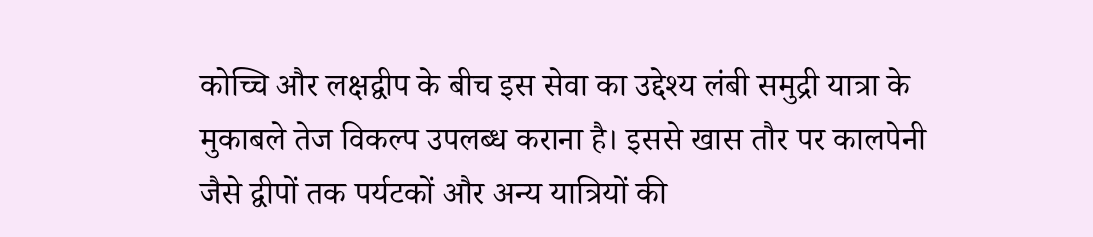कोच्चि और लक्षद्वीप के बीच इस सेवा का उद्देश्य लंबी समुद्री यात्रा के मुकाबले तेज विकल्प उपलब्ध कराना है। इससे खास तौर पर कालपेनी जैसे द्वीपों तक पर्यटकों और अन्य यात्रियों की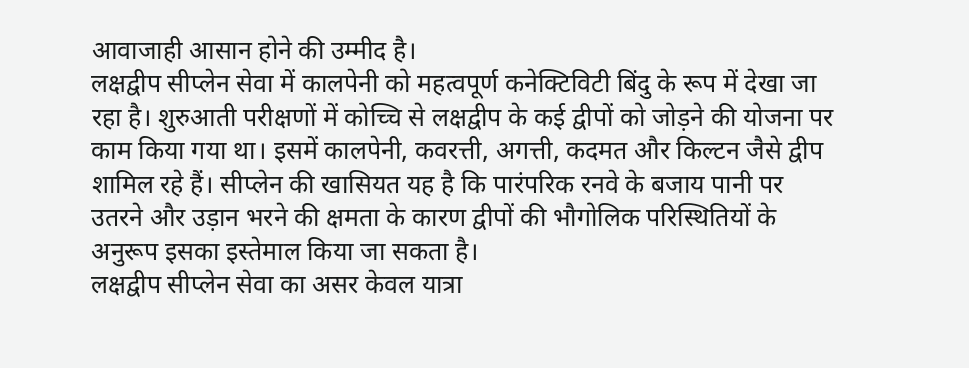आवाजाही आसान होने की उम्मीद है।
लक्षद्वीप सीप्लेन सेवा में कालपेनी को महत्वपूर्ण कनेक्टिविटी बिंदु के रूप में देखा जा रहा है। शुरुआती परीक्षणों में कोच्चि से लक्षद्वीप के कई द्वीपों को जोड़ने की योजना पर काम किया गया था। इसमें कालपेनी, कवरत्ती, अगत्ती, कदमत और किल्टन जैसे द्वीप शामिल रहे हैं। सीप्लेन की खासियत यह है कि पारंपरिक रनवे के बजाय पानी पर उतरने और उड़ान भरने की क्षमता के कारण द्वीपों की भौगोलिक परिस्थितियों के अनुरूप इसका इस्तेमाल किया जा सकता है।
लक्षद्वीप सीप्लेन सेवा का असर केवल यात्रा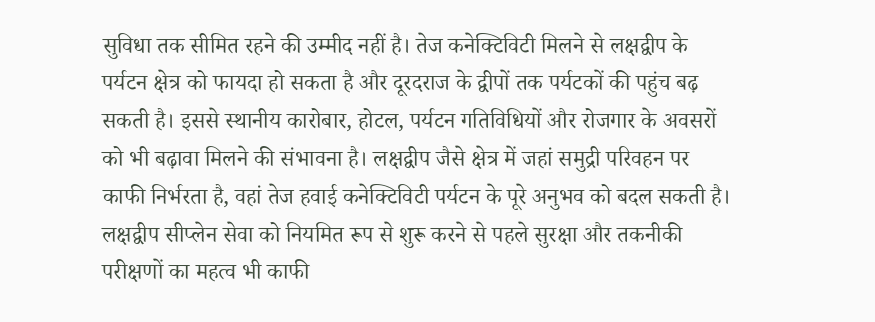सुविधा तक सीमित रहने की उम्मीद नहीं है। तेज कनेक्टिविटी मिलने से लक्षद्वीप के पर्यटन क्षेत्र को फायदा हो सकता है और दूरदराज के द्वीपों तक पर्यटकों की पहुंच बढ़ सकती है। इससे स्थानीय कारोबार, होटल, पर्यटन गतिविधियों और रोजगार के अवसरों को भी बढ़ावा मिलने की संभावना है। लक्षद्वीप जैसे क्षेत्र में जहां समुद्री परिवहन पर काफी निर्भरता है, वहां तेज हवाई कनेक्टिविटी पर्यटन के पूरे अनुभव को बदल सकती है।
लक्षद्वीप सीप्लेन सेवा को नियमित रूप से शुरू करने से पहले सुरक्षा और तकनीकी परीक्षणों का महत्व भी काफी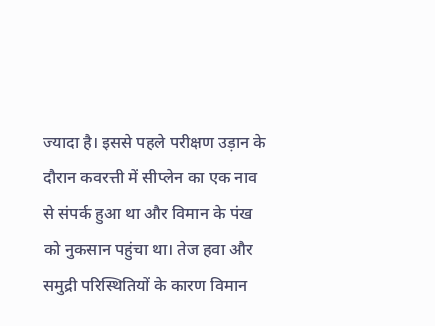ज्यादा है। इससे पहले परीक्षण उड़ान के दौरान कवरत्ती में सीप्लेन का एक नाव से संपर्क हुआ था और विमान के पंख को नुकसान पहुंचा था। तेज हवा और समुद्री परिस्थितियों के कारण विमान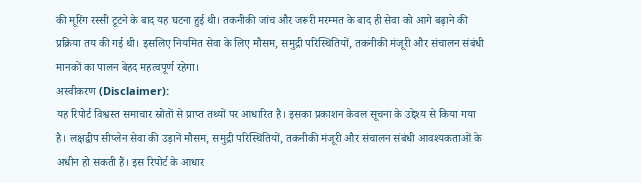की मूरिंग रस्सी टूटने के बाद यह घटना हुई थी। तकनीकी जांच और जरूरी मरम्मत के बाद ही सेवा को आगे बढ़ाने की प्रक्रिया तय की गई थी। इसलिए नियमित सेवा के लिए मौसम, समुद्री परिस्थितियों, तकनीकी मंजूरी और संचालन संबंधी मानकों का पालन बेहद महत्वपूर्ण रहेगा।
अस्वीकरण (Disclaimer):
यह रिपोर्ट विश्वस्त समाचार स्रोतों से प्राप्त तथ्यों पर आधारित है। इसका प्रकाशन केवल सूचना के उद्देश्य से किया गया है। लक्षद्वीप सीप्लेन सेवा की उड़ानें मौसम, समुद्री परिस्थितियों, तकनीकी मंजूरी और संचालन संबंधी आवश्यकताओं के अधीन हो सकती हैं। इस रिपोर्ट के आधार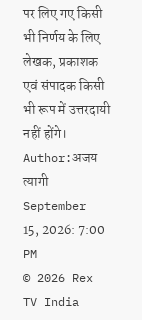पर लिए गए किसी भी निर्णय के लिए लेखक, प्रकाशक एवं संपादक किसी भी रूप में उत्तरदायी नहीं होंगे।
Author:अजय त्यागी
September 15, 2026: 7:00 PM
© 2026 Rex TV India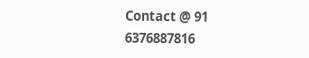Contact @ 91 6376887816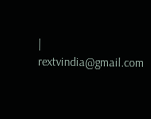| rextvindia@gmail.com